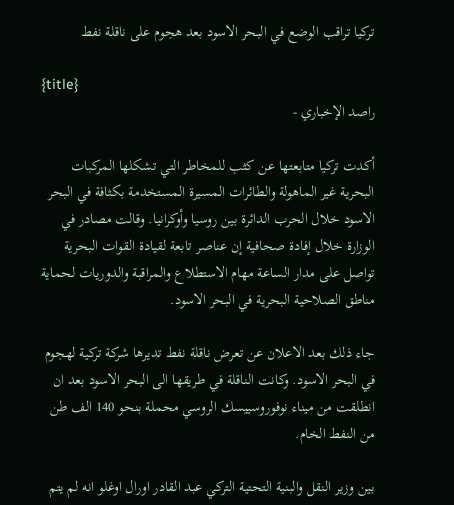تركيا تراقب الوضع في البحر الاسود بعد هجوم على ناقلة نفط

{title}
راصد الإخباري -

أكدت تركيا متابعتها عن كثب للمخاطر التي تشكلها المركبات البحرية غير الماهولة والطائرات المسيرة المستخدمة بكثافة في البحر الاسود خلال الحرب الدائرة بين روسيا وأوكرانيا. وقالت مصادر في الوزارة خلال إفادة صحافية إن عناصر تابعة لقيادة القوات البحرية تواصل على مدار الساعة مهام الاستطلاع والمراقبة والدوريات لحماية مناطق الصلاحية البحرية في البحر الاسود.

جاء ذلك بعد الاعلان عن تعرض ناقلة نفط تديرها شركة تركية لهجوم في البحر الاسود. وكانت الناقلة في طريقها الى البحر الاسود بعد ان انطلقت من ميناء نوفوروسييسك الروسي محملة بنحو 140 الف طن من النفط الخام.

بين وزير النقل والبنية التحتية التركي عبد القادر اورال اوغلو انه لم يتم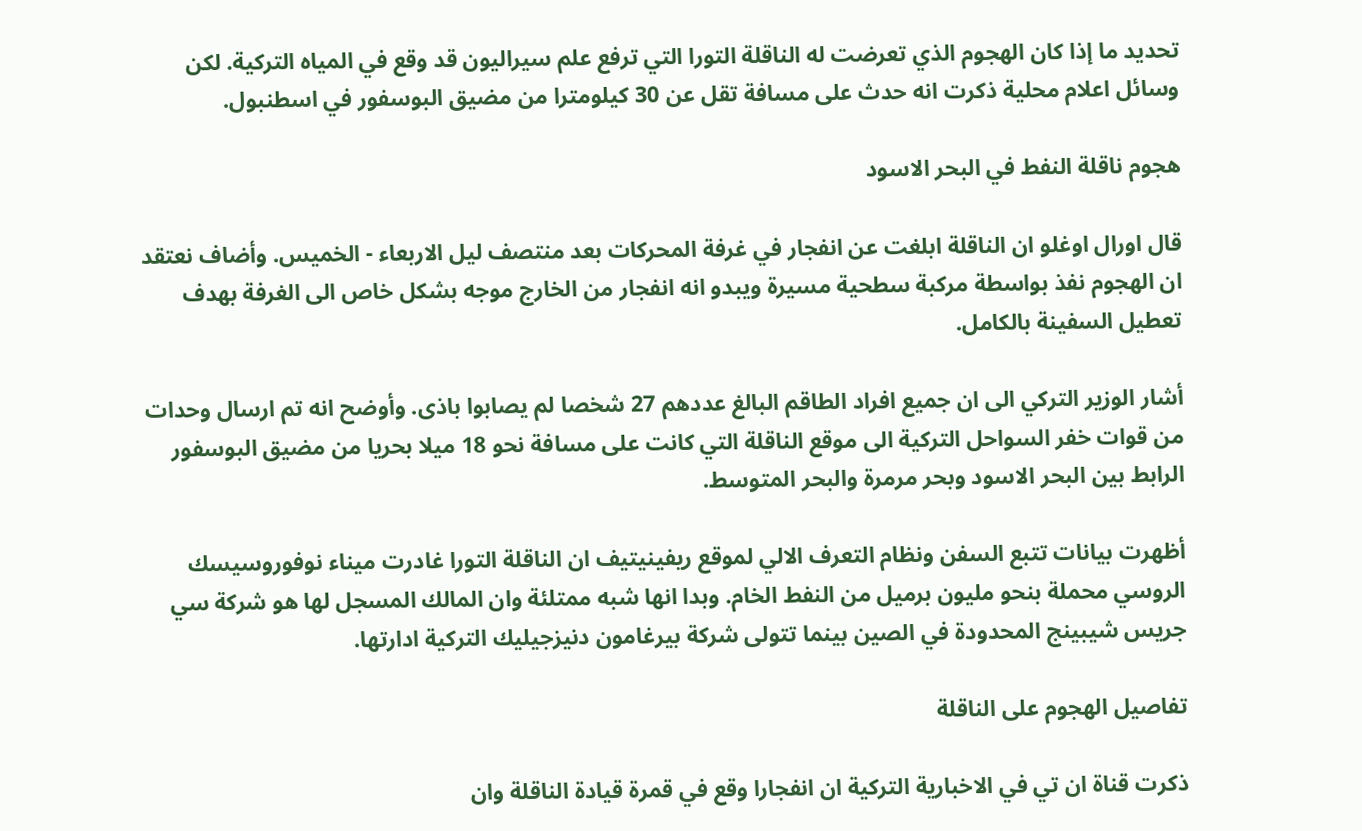تحديد ما إذا كان الهجوم الذي تعرضت له الناقلة التورا التي ترفع علم سيراليون قد وقع في المياه التركية. لكن وسائل اعلام محلية ذكرت انه حدث على مسافة تقل عن 30 كيلومترا من مضيق البوسفور في اسطنبول.

هجوم ناقلة النفط في البحر الاسود

قال اورال اوغلو ان الناقلة ابلغت عن انفجار في غرفة المحركات بعد منتصف ليل الاربعاء - الخميس. وأضاف نعتقد ان الهجوم نفذ بواسطة مركبة سطحية مسيرة ويبدو انه انفجار من الخارج موجه بشكل خاص الى الغرفة بهدف تعطيل السفينة بالكامل.

أشار الوزير التركي الى ان جميع افراد الطاقم البالغ عددهم 27 شخصا لم يصابوا باذى. وأوضح انه تم ارسال وحدات من قوات خفر السواحل التركية الى موقع الناقلة التي كانت على مسافة نحو 18 ميلا بحريا من مضيق البوسفور الرابط بين البحر الاسود وبحر مرمرة والبحر المتوسط.

أظهرت بيانات تتبع السفن ونظام التعرف الالي لموقع ريفينيتيف ان الناقلة التورا غادرت ميناء نوفوروسيسك الروسي محملة بنحو مليون برميل من النفط الخام. وبدا انها شبه ممتلئة وان المالك المسجل لها هو شركة سي جريس شيبينج المحدودة في الصين بينما تتولى شركة بيرغامون دنيزجيليك التركية ادارتها.

تفاصيل الهجوم على الناقلة

ذكرت قناة ان تي في الاخبارية التركية ان انفجارا وقع في قمرة قيادة الناقلة وان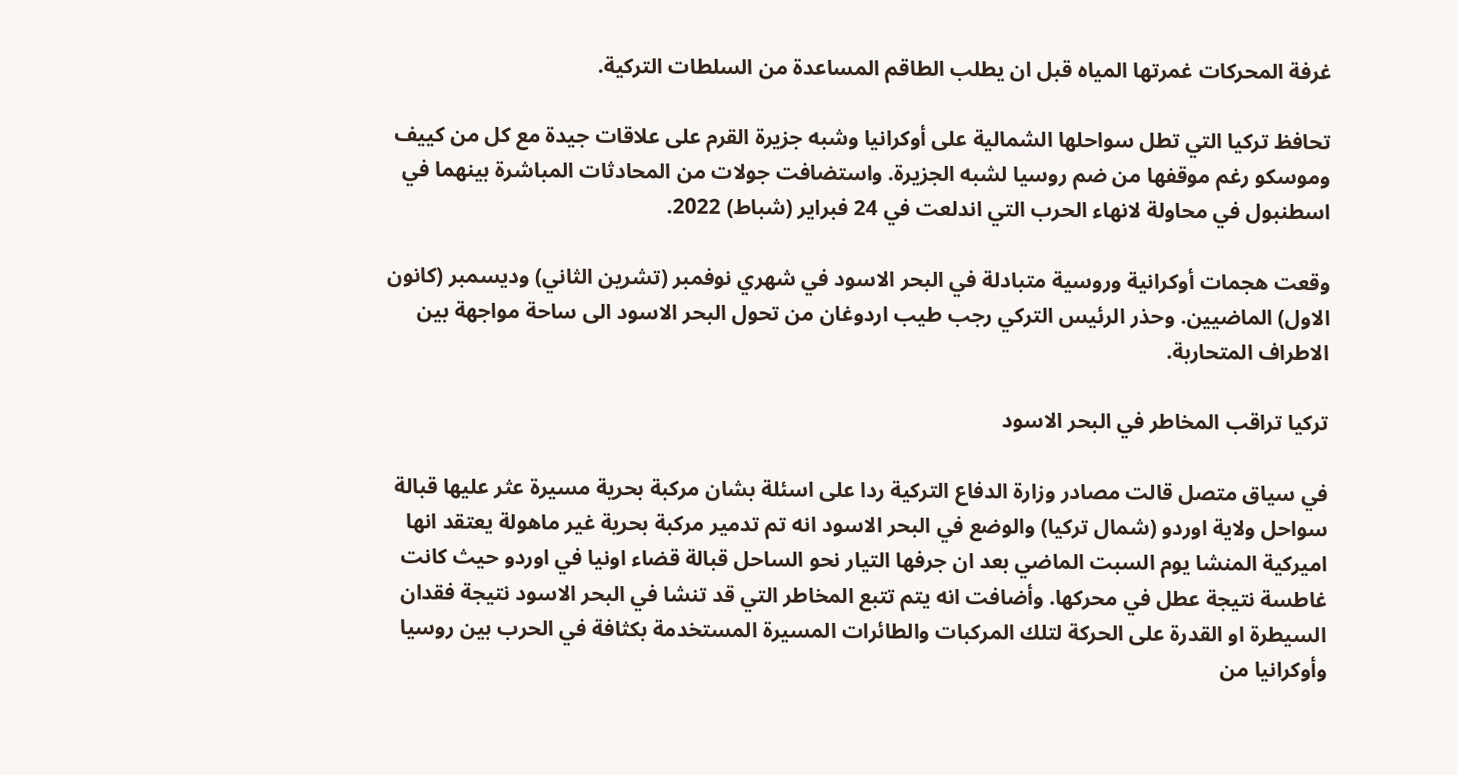غرفة المحركات غمرتها المياه قبل ان يطلب الطاقم المساعدة من السلطات التركية.

تحافظ تركيا التي تطل سواحلها الشمالية على أوكرانيا وشبه جزيرة القرم على علاقات جيدة مع كل من كييف وموسكو رغم موقفها من ضم روسيا لشبه الجزيرة. واستضافت جولات من المحادثات المباشرة بينهما في اسطنبول في محاولة لانهاء الحرب التي اندلعت في 24 فبراير (شباط) 2022.

وقعت هجمات أوكرانية وروسية متبادلة في البحر الاسود في شهري نوفمبر (تشرين الثاني) وديسمبر (كانون الاول) الماضيين. وحذر الرئيس التركي رجب طيب اردوغان من تحول البحر الاسود الى ساحة مواجهة بين الاطراف المتحاربة.

تركيا تراقب المخاطر في البحر الاسود

في سياق متصل قالت مصادر وزارة الدفاع التركية ردا على اسئلة بشان مركبة بحرية مسيرة عثر عليها قبالة سواحل ولاية اوردو (شمال تركيا) والوضع في البحر الاسود انه تم تدمير مركبة بحرية غير ماهولة يعتقد انها اميركية المنشا يوم السبت الماضي بعد ان جرفها التيار نحو الساحل قبالة قضاء اونيا في اوردو حيث كانت غاطسة نتيجة عطل في محركها. وأضافت انه يتم تتبع المخاطر التي قد تنشا في البحر الاسود نتيجة فقدان السيطرة او القدرة على الحركة لتلك المركبات والطائرات المسيرة المستخدمة بكثافة في الحرب بين روسيا وأوكرانيا من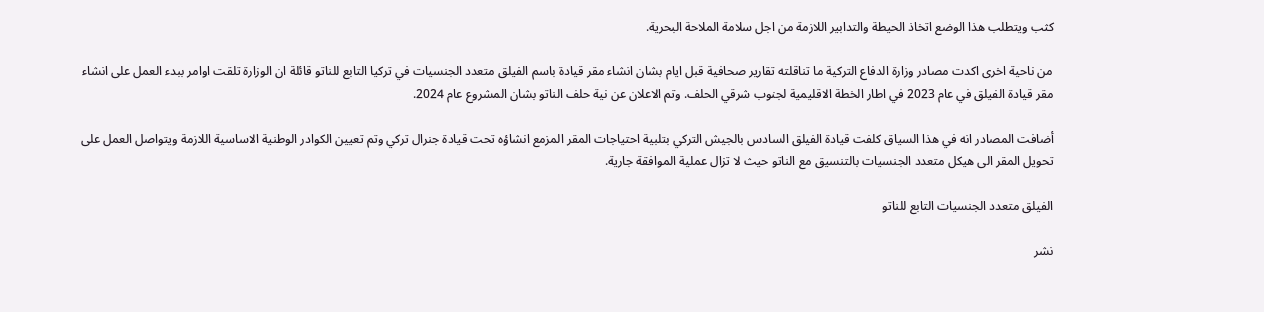كثب ويتطلب هذا الوضع اتخاذ الحيطة والتدابير اللازمة من اجل سلامة الملاحة البحرية.

من ناحية اخرى اكدت مصادر وزارة الدفاع التركية ما تناقلته تقارير صحافية قبل ايام بشان انشاء مقر قيادة باسم الفيلق متعدد الجنسيات في تركيا التابع للناتو قائلة ان الوزارة تلقت اوامر ببدء العمل على انشاء مقر قيادة الفيلق في عام 2023 في اطار الخطة الاقليمية لجنوب شرقي الحلف. وتم الاعلان عن نية حلف الناتو بشان المشروع عام 2024.

أضافت المصادر انه في هذا السياق كلفت قيادة الفيلق السادس بالجيش التركي بتلبية احتياجات المقر المزمع انشاؤه تحت قيادة جنرال تركي وتم تعيين الكوادر الوطنية الاساسية اللازمة ويتواصل العمل على تحويل المقر الى هيكل متعدد الجنسيات بالتنسيق مع الناتو حيث لا تزال عملية الموافقة جارية.

الفيلق متعدد الجنسيات التابع للناتو

نشر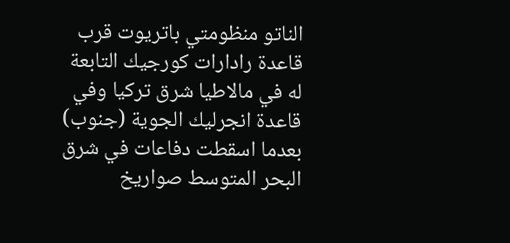الناتو منظومتي باتريوت قرب قاعدة رادارات كورجيك التابعة له في مالاطيا شرق تركيا وفي قاعدة انجرليك الجوية (جنوب) بعدما اسقطت دفاعات في شرق البحر المتوسط صواريخ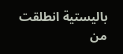باليستية انطلقت من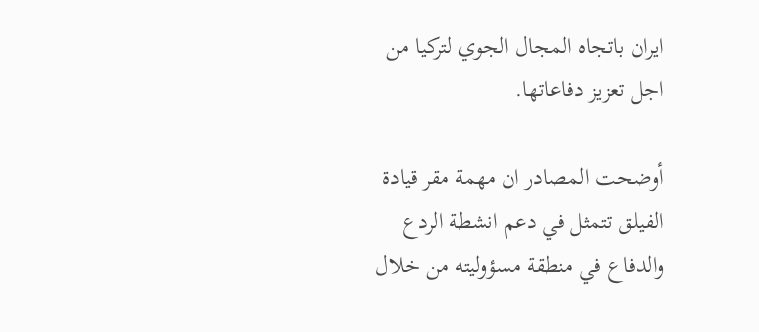ايران باتجاه المجال الجوي لتركيا من اجل تعزيز دفاعاتها.

أوضحت المصادر ان مهمة مقر قيادة الفيلق تتمثل في دعم انشطة الردع والدفاع في منطقة مسؤوليته من خلال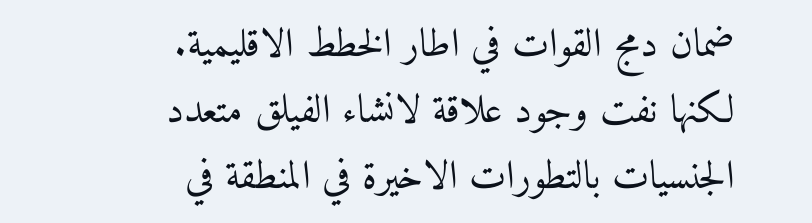ضمان دمج القوات في اطار الخطط الاقليمية. لكنها نفت وجود علاقة لانشاء الفيلق متعدد الجنسيات بالتطورات الاخيرة في المنطقة في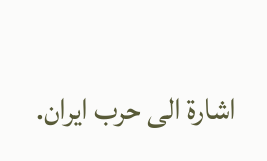اشارة الى حرب ايران.